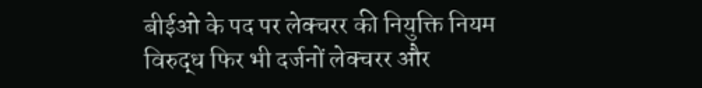बीईओ के पद पर लेक्चरर की नियुक्ति नियम विरुद्ध फिर भी दर्जनों लेक्चरर और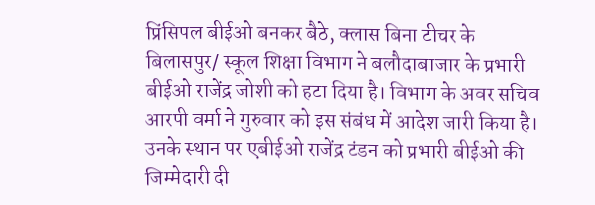प्रिंसिपल बीईओ बनकर बैठे, क्लास बिना टीचर के
बिलासपुर/ स्कूल शिक्षा विभाग ने बलौदाबाजार के प्रभारी बीईओ राजेंद्र जोशी को हटा दिया है। विभाग के अवर सचिव आरपी वर्मा ने गुरुवार को इस संबंध में आदेश जारी किया है। उनके स्थान पर एबीईओ राजेंद्र टंडन को प्रभारी बीईओ की जिम्मेदारी दी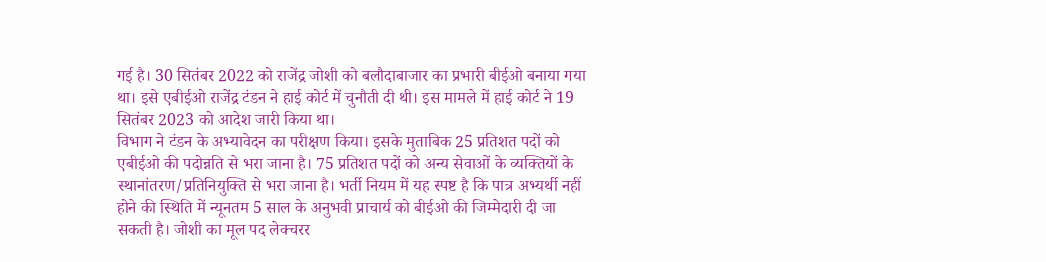गई है। 30 सितंबर 2022 को राजेंद्र जोशी को बलौदाबाजार का प्रभारी बीईओ बनाया गया था। इसे एबीईओ राजेंद्र टंडन ने हाई कोर्ट में चुनौती दी थी। इस मामले में हाई कोर्ट ने 19 सितंबर 2023 को आदेश जारी किया था।
विभाग ने टंडन के अभ्यावेदन का परीक्षण किया। इसके मुताबिक 25 प्रतिशत पदों को एबीईओ की पदोन्नति से भरा जाना है। 75 प्रतिशत पदों को अन्य सेवाओं के व्यक्तियों के स्थानांतरण/प्रतिनियुक्ति से भरा जाना है। भर्ती नियम में यह स्पष्ट है कि पात्र अभ्यर्थी नहीं होने की स्थिति में न्यूनतम 5 साल के अनुभवी प्राचार्य को बीईओ की जिम्मेदारी दी जा सकती है। जोशी का मूल पद लेक्चरर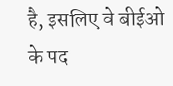है, इसलिए वे बीईओ के पद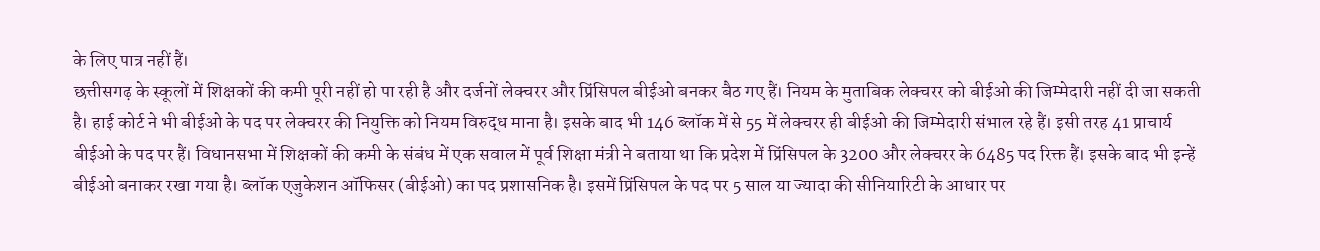के लिए पात्र नहीं हैं।
छत्तीसगढ़ के स्कूलों में शिक्षकों की कमी पूरी नहीं हो पा रही है और दर्जनों लेक्चरर और प्रिंसिपल बीईओ बनकर बैठ गए हैं। नियम के मुताबिक लेक्चरर को बीईओ की जिम्मेदारी नहीं दी जा सकती है। हाई कोर्ट ने भी बीईओ के पद पर लेक्चरर की नियुक्ति को नियम विरुद्ध माना है। इसके बाद भी 146 ब्लॉक में से 55 में लेक्चरर ही बीईओ की जिम्मेदारी संभाल रहे हैं। इसी तरह 41 प्राचार्य बीईओ के पद पर हैं। विधानसभा में शिक्षकों की कमी के संबंध में एक सवाल में पूर्व शिक्षा मंत्री ने बताया था कि प्रदेश में प्रिंसिपल के 3200 और लेक्चरर के 6485 पद रिक्त हैं। इसके बाद भी इन्हें बीईओ बनाकर रखा गया है। ब्लॉक एजुकेशन ऑफिसर (बीईओ) का पद प्रशासनिक है। इसमें प्रिंसिपल के पद पर 5 साल या ज्यादा की सीनियारिटी के आधार पर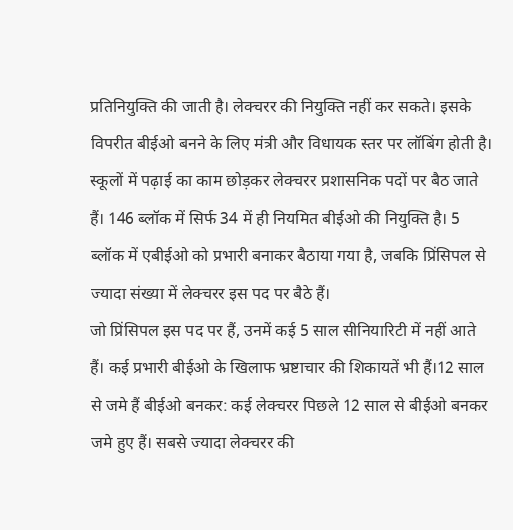प्रतिनियुक्ति की जाती है। लेक्चरर की नियुक्ति नहीं कर सकते। इसके विपरीत बीईओ बनने के लिए मंत्री और विधायक स्तर पर लॉबिंग होती है।
स्कूलों में पढ़ाई का काम छोड़कर लेक्चरर प्रशासनिक पदों पर बैठ जाते हैं। 146 ब्लॉक में सिर्फ 34 में ही नियमित बीईओ की नियुक्ति है। 5 ब्लॉक में एबीईओ को प्रभारी बनाकर बैठाया गया है, जबकि प्रिंसिपल से ज्यादा संख्या में लेक्चरर इस पद पर बैठे हैं।
जो प्रिंसिपल इस पद पर हैं, उनमें कई 5 साल सीनियारिटी में नहीं आते हैं। कई प्रभारी बीईओ के खिलाफ भ्रष्टाचार की शिकायतें भी हैं।12 साल से जमे हैं बीईओ बनकर: कई लेक्चरर पिछले 12 साल से बीईओ बनकर जमे हुए हैं। सबसे ज्यादा लेक्चरर की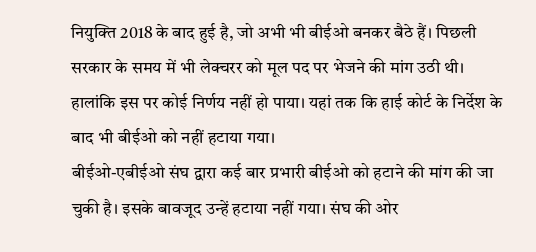नियुक्ति 2018 के बाद हुई है, जो अभी भी बीईओ बनकर बैठे हैं। पिछली सरकार के समय में भी लेक्चरर को मूल पद पर भेजने की मांग उठी थी। हालांकि इस पर कोई निर्णय नहीं हो पाया। यहां तक कि हाई कोर्ट के निर्देश के बाद भी बीईओ को नहीं हटाया गया।
बीईओ-एबीईओ संघ द्वारा कई बार प्रभारी बीईओ को हटाने की मांग की जा चुकी है। इसके बावजूद उन्हें हटाया नहीं गया। संघ की ओर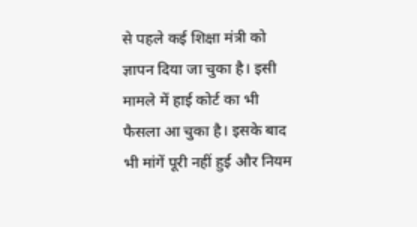से पहले कई शिक्षा मंत्री को ज्ञापन दिया जा चुका है। इसी मामले में हाई कोर्ट का भी फैसला आ चुका है। इसके बाद भी मांगें पूरी नहीं हुई और नियम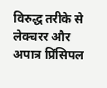विरुद्ध तरीके से लेक्चरर और अपात्र प्रिंसिपल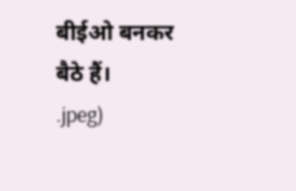बीईओ बनकर बैठे हैं।
.jpeg)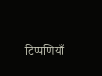टिप्पणियाँ